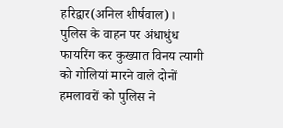हरिद्वार(अनिल शीर्षवाल)। पुलिस के वाहन पर अंधाधुंध फायरिंग कर कुख्यात विनय त्यागी को गोलियां मारने वाले दोनों हमलावरों को पुलिस ने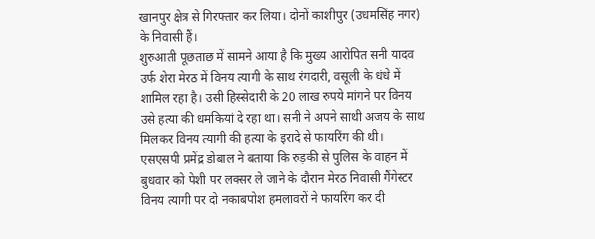खानपुर क्षेत्र से गिरफ्तार कर लिया। दोनों काशीपुर (उधमसिंह नगर) के निवासी हैं।
शुरुआती पूछताछ में सामने आया है कि मुख्य आरोपित सनी यादव उर्फ शेरा मेरठ में विनय त्यागी के साथ रंगदारी, वसूली के धंधे में शामिल रहा है। उसी हिस्सेदारी के 20 लाख रुपये मांगने पर विनय उसे हत्या की धमकियां दे रहा था। सनी ने अपने साथी अजय के साथ मिलकर विनय त्यागी की हत्या के इरादे से फायरिंग की थी।
एसएसपी प्रमेंद्र डोबाल ने बताया कि रुड़की से पुलिस के वाहन में बुधवार को पेशी पर लक्सर ले जाने के दौरान मेरठ निवासी गैंगेस्टर विनय त्यागी पर दो नकाबपोश हमलावरों ने फायरिंग कर दी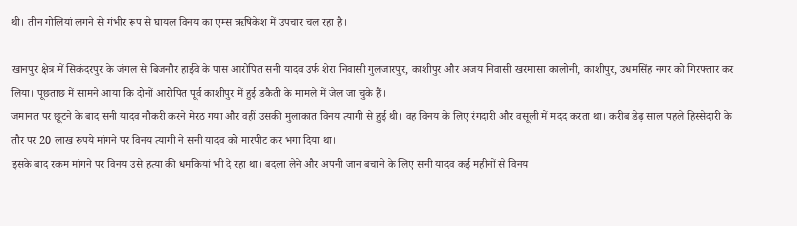थी। तीन गोलियां लगने से गंभीर रूप से घायल विनय का एम्स ऋषिकेश में उपचार चल रहा है।

खानपुर क्षेत्र में सिकंदरपुर के जंगल से बिजनौर हाईवे के पास आरोपित सनी यादव उर्फ शेरा निवासी गुलजारपुर, काशीपुर और अजय निवासी खरमासा कालोनी, काशीपुर, उधमसिंह नगर को गिरफ्तार कर लिया। पूछताछ में सामने आया कि दोनों आरोपित पूर्व काशीपुर में हुई डकैती के मामले में जेल जा चुके हैं।
जमानत पर छूटने के बाद सनी यादव नौकरी करने मेरठ गया और वहीं उसकी मुलाकात विनय त्यागी से हुई थी। वह विनय के लिए रंगदारी और वसूली में मदद करता था। करीब डेढ़ साल पहले हिस्सेदारी के तौर पर 20 लाख रुपये मांगने पर विनय त्यागी ने सनी यादव को मारपीट कर भगा दिया था।
इसके बाद रकम मांगने पर विनय उसे हत्या की धमकियां भी दे रहा था। बदला लेने और अपनी जान बचाने के लिए सनी यादव कई महीनों से विनय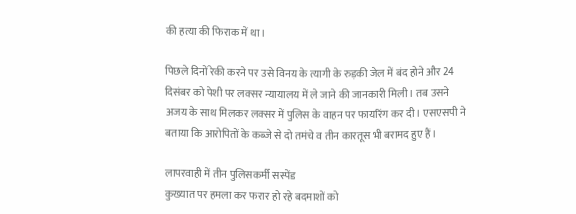की हत्या की फिराक में था।

पिछले दिनों रेकी करने पर उसे विनय के त्यागी के रुड़की जेल में बंद होने और 24 दिसंबर को पेशी पर लक्सर न्यायालय में ले जाने की जानकारी मिली। तब उसने अजय के साथ मिलकर लक्सर में पुलिस के वाहन पर फायरिंग कर दी। एसएसपी ने बताया कि आरोपितों के कब्जे से दो तमंचे व तीन कारतूस भी बरामद हुए हैं।

लापरवाही में तीन पुलिसकर्मी सस्पेंड
कुख्यात पर हमला कर फरार हो रहे बदमाशों को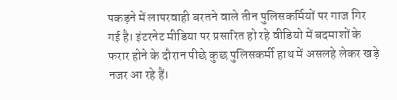पकड़ने में लापरवाही बरतने वाले तीन पुलिसकर्मियों पर गाज गिर गई है। इंटरनेट मीडिया पर प्रसारित हो रहे वीडियो में बदमाशों के फरार होने के दौरान पीछे कुछ पुलिसकर्मी हाथ में असलहे लेकर खड़े नजर आ रहे हैं।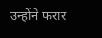उन्होंने फरार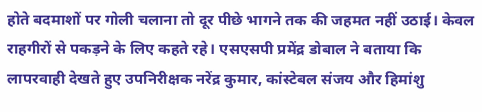होते बदमाशों पर गोली चलाना तो दूर पीछे भागने तक की जहमत नहीं उठाई। केवल राहगीरों से पकड़ने के लिए कहते रहे। एसएसपी प्रमेंद्र डोबाल ने बताया कि लापरवाही देखते हुए उपनिरीक्षक नरेंद्र कुमार, कांस्टेबल संजय और हिमांशु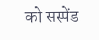को सस्पेंड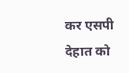कर एसपी देहात को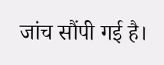जांच सौंपी गई है।